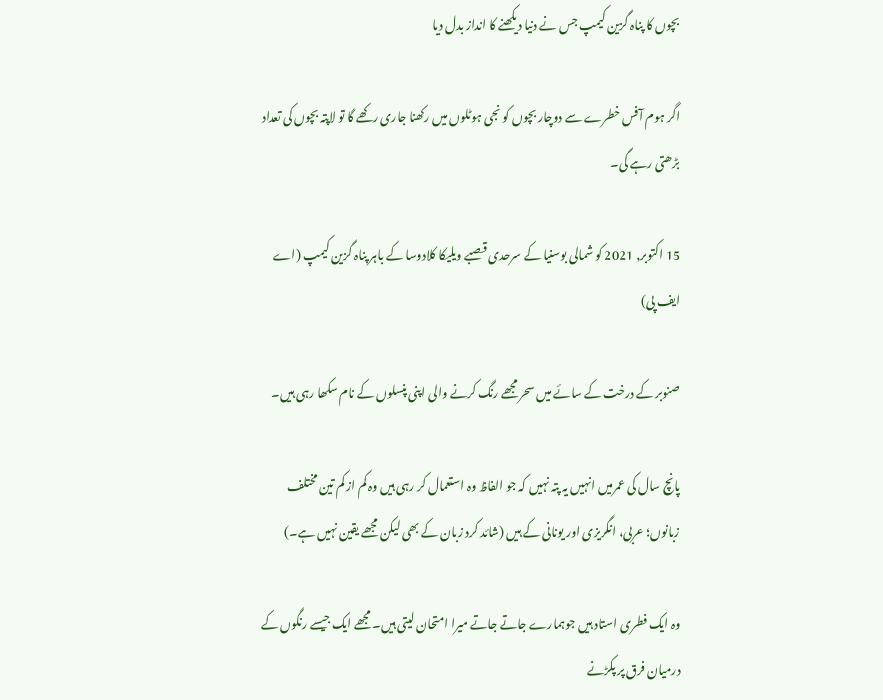بچوں کا پناہ گزین کیمپ جس نے دنیا دیکھنے کا انداز بدل دیا

اگر ہوم آفس خطرے سے دوچار بچوں کو نجی ہوٹلوں میں رکھنا جاری رکھے گا تو لاپتہ بچوں کی تعداد بڑھتی رہے گی۔

15 اکتوبر, 2021 کو شمالی بوسنیا کے سرحدی قصبے ویلیکا کلادوسا کے باہر پناہ گزین کیمپ (اے ایف پی)

صنوبر کے درخت کے سائے میں سحر مجھے رنگ کرنے والی اپنی پنسلوں کے نام سکھا رہی ہیں۔

پانچ سال کی عمرمیں انہیں یہ پتہ نہیں کہ جو الفاظ وہ استعمال کر رہی ہیں وہ کم از کم تین مختلف زبانوں؛ عربی، انگریزی اور یونانی کے ہیں (شائد کرد زبان کے بھی لیکن مجھے یقین نہیں ہے۔)

وہ ایک فطری استاد ہیں جوہمارے جاتے جاتے میرا امتحان لیتی ہیں۔ مجھے ایک جیسے رنگوں کے درمیان فرق پر پکڑنے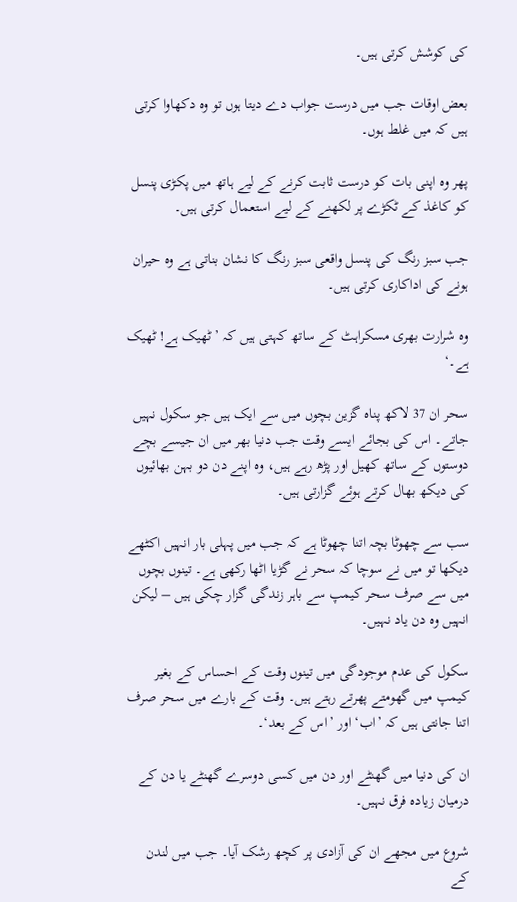کی کوشش کرتی ہیں۔

بعض اوقات جب میں درست جواب دے دیتا ہوں تو وہ دکھاوا کرتی ہیں کہ میں غلط ہوں۔

پھر وہ اپنی بات کو درست ثابت کرنے کے لیے ہاتھ میں پکڑی پنسل کو کاغذ کے ٹکڑے پر لکھنے کے لیے استعمال کرتی ہیں۔

جب سبز رنگ کی پنسل واقعی سبز رنگ کا نشان بناتی ہے وہ حیران ہونے کی اداکاری کرتی ہیں۔

وہ شرارت بھری مسکراہٹ کے ساتھ کہتی ہیں کہ ’ٹھیک ہے! ٹھیک ہے۔‘

سحر ان 37 لاکھ پناہ گزین بچوں میں سے ایک ہیں جو سکول نہیں جاتے۔ اس کی بجائے ایسے وقت جب دنیا بھر میں ان جیسے بچے دوستوں کے ساتھ کھیل اور پڑھ رہے ہیں، وہ اپنے دن دو بہن بھائیوں کی دیکھ بھال کرتے ہوئے گزارتی ہیں۔

سب سے چھوٹا بچہ اتنا چھوٹا ہے کہ جب میں پہلی بار انہیں اکٹھے دیکھا تو میں نے سوچا کہ سحر نے گڑیا اٹھا رکھی ہے۔ تینوں بچوں میں سے صرف سحر کیمپ سے باہر زندگی گزار چکی ہیں – لیکن انہیں وہ دن یاد نہیں۔

سکول کی عدم موجودگی میں تینوں وقت کے احساس کے بغیر کیمپ میں گھومتے پھرتے رہتے ہیں۔ وقت کے بارے میں سحر صرف اتنا جانتی ہیں کہ ’اب‘ اور ’اس کے بعد‘۔

ان کی دنیا میں گھنٹے اور دن میں کسی دوسرے گھنٹے یا دن کے درمیان زیادہ فرق نہیں۔

شروع میں مجھے ان کی آزادی پر کچھ رشک آیا۔ جب میں لندن کے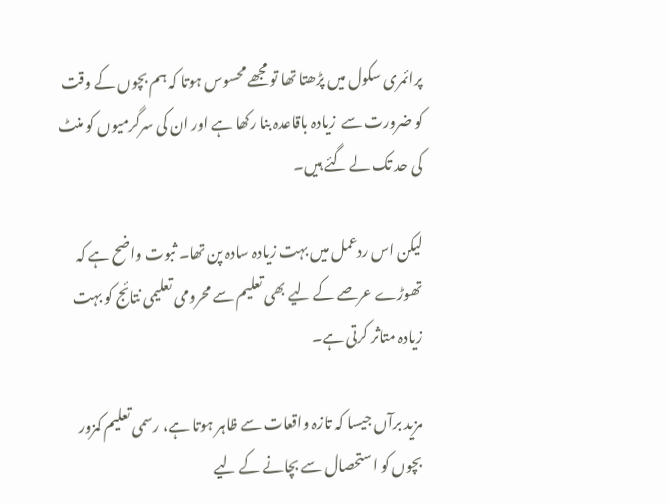پرائمری سکول میں پڑھتا تھا تو مجھے محسوس ہوتا کہ ہم بچوں کے وقت کو ضرورت سے  زیادہ باقاعدہ بنا رکھا ہے اور ان کی سرگرمیوں کو منٹ کی حد تک لے گئے ہیں۔

لیکن اس ردعمل میں بہت زیادہ سادہ پن تھا۔ ثبوت واضح ہے کہ تھوڑے عرصے کے لیے بھی تعلیم سے محرومی تعلیمی نتائج کو بہت زیادہ متاثر کرتی ہے۔

مزید برآں جیسا کہ تازہ واقعات سے ظاہر ہوتا ہے، رسمی تعلیم کمزور بچوں کو استحصال سے بچانے کے لیے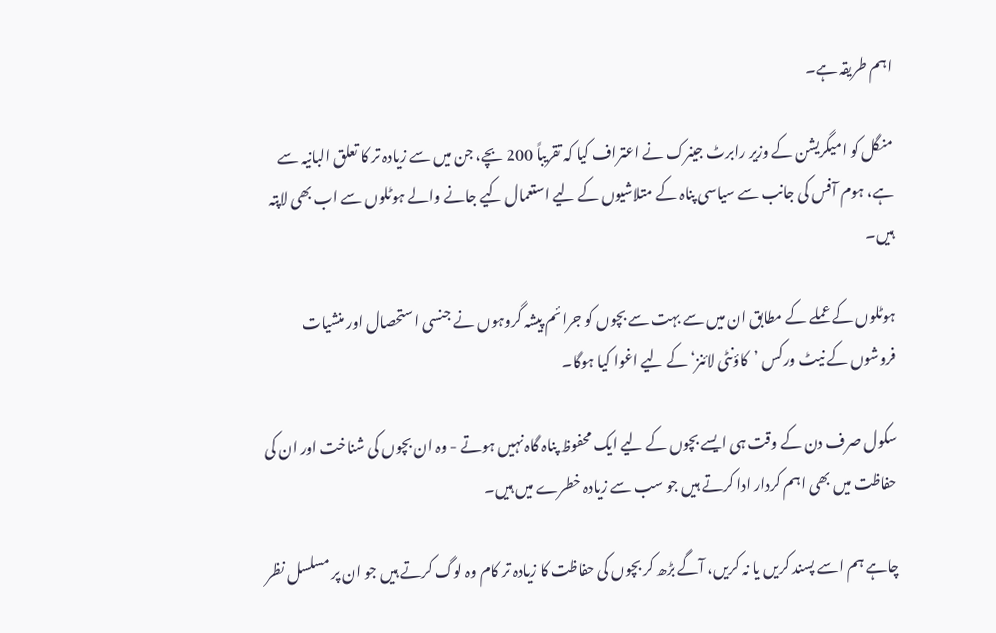اہم طریقہ ہے۔

منگل کو امیگریشن کے وزیر رابرٹ جینرک نے اعتراف کیا کہ تقریباً 200 بچے، جن میں سے زیادہ تر کا تعلق البانیہ سے ہے، ہوم آفس کی جانب سے سیاسی پناہ کے متلاشیوں کے لیے استعمال کیے جانے والے ہوٹلوں سے اب بھی لاپتہ ہیں۔

ہوٹلوں کے عملے کے مطابق ان میں سے بہت سے بچوں کو جرائم پیشہ گروہوں نے جنسی استحصال اور منشیات فروشوں کے نیٹ ورکس ’کاؤنٹی لائنز‘ کے لیے اغوا کیا ہوگا۔

سکول صرف دن کے وقت ہی ایسے بچوں کے لیے ایک محفوظ پناہ گاہ نہیں ہوتے - وہ ان بچوں کی شناخت اور ان کی حفاظت میں بھی اہم کردار ادا کرتے ہیں جو سب سے زیادہ خطرے میں ہیں۔

چاہے ہم اسے پسند کریں یا نہ کریں، آگے بڑھ کر بچوں کی حفاظت کا زیادہ تر کام وہ لوگ کرتے ہیں جو ان پر مسلسل نظر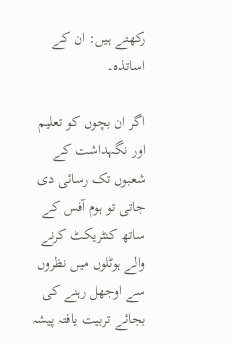رکھتے ہیں: ان کے اساتذہ۔

اگر ان بچوں کو تعلیم اور نگہداشت کے شعبوں تک رسائی دی جاتی تو ہوم آفس کے ساتھ کنٹریکٹ کرنے والے ہوٹلوں میں نظروں سے اوجھل رہنے کی بجائے تربیت یافتہ پیشہ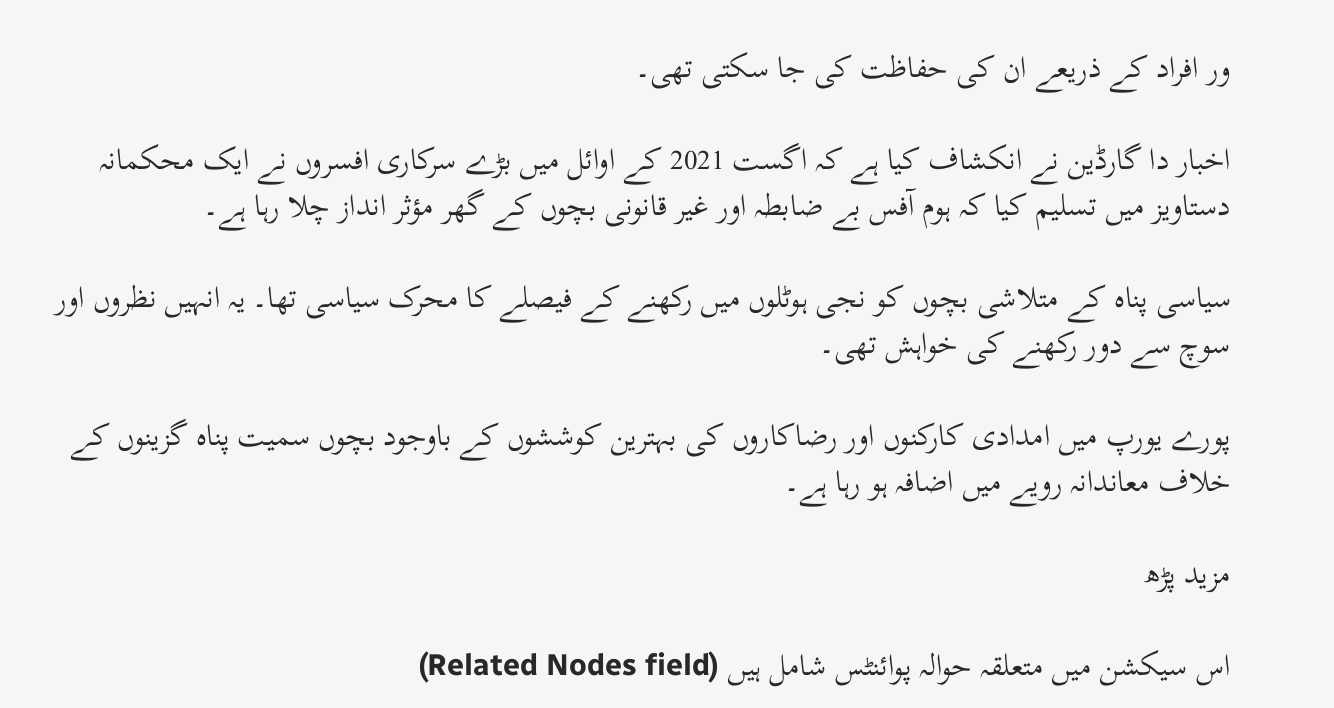ور افراد کے ذریعے ان کی حفاظت کی جا سکتی تھی۔

اخبار دا گارڈین نے انکشاف کیا ہے کہ اگست 2021 کے اوائل میں بڑے سرکاری افسروں نے ایک محکمانہ دستاویز میں تسلیم کیا کہ ہوم آفس بے ضابطہ اور غیر قانونی بچوں کے گھر مؤثر انداز چلا رہا ہے۔

سیاسی پناہ کے متلاشی بچوں کو نجی ہوٹلوں میں رکھنے کے فیصلے کا محرک سیاسی تھا۔ یہ انہیں نظروں اور سوچ سے دور رکھنے کی خواہش تھی۔

پورے یورپ میں امدادی کارکنوں اور رضاکاروں کی بہترین کوششوں کے باوجود بچوں سمیت پناہ گزینوں کے خلاف معاندانہ رویے میں اضافہ ہو رہا ہے۔

مزید پڑھ

اس سیکشن میں متعلقہ حوالہ پوائنٹس شامل ہیں (Related Nodes field)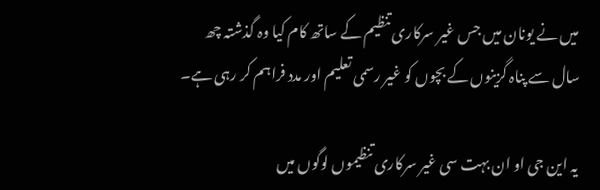میں نے یونان میں جس غیر سرکاری تنظیم کے ساتھ کام کیا وہ گذشتہ چھ سال سے پناہ گزینوں کے بچوں کو غیر رسمی تعلیم اور مدد فراہم کر رہی ہے۔

یہ این جی او ان بہت سی غیر سرکاری تنظیموں لوگوں میں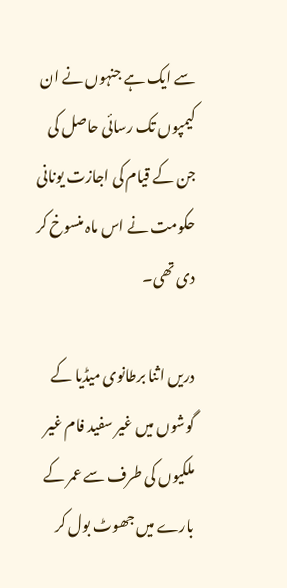سے ایک ہے جنہوں نے ان کیمپوں تک رسائی حاصل کی جن کے قیام کی اجازت یونانی حکومت نے اس ماہ منسوخ کر دی تھی۔

دریں اثنا برطانوی میڈیا کے گوشوں میں غیر سفید فام غیر ملکیوں کی طرف سے عمر کے بارے میں جھوٹ بول کر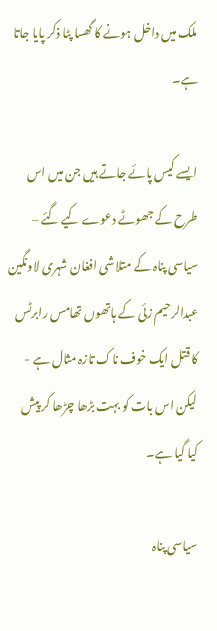ملک میں داخل ہونے کا گھسا پٹا ذکر پایا جاتا ہے۔

ایسے کیس پائے جاتے ہیں جن میں اس طرح کے جھوٹے دعوے کیے گئے – سیاسی پناہ کے متلاشی افغان شہری لاونگین عبدالرحیم زئی کے ہاتھوں تھامس رابرٹس کا قتل ایک خوف ناک تازہ مثال ہے - لیکن اس بات کو بہت بڑھا چڑھا کر پیش کیا گیا ہے۔

سیاسی پناہ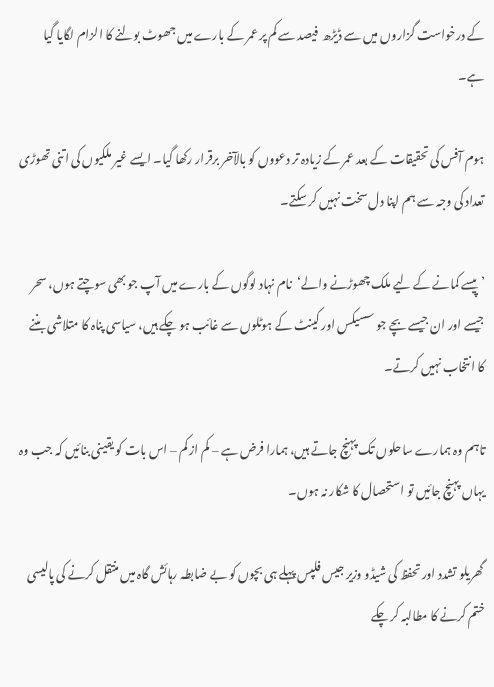کے درخواست گزاروں میں سے ڈیڑھ  فیصد سے کم پر عمر کے بارے میں جھوٹ بولنے کا الزام لگایا گیا ہے۔

ہوم آفس کی تحقیقات کے بعد عمر کے زیادہ تر دعووں کو بالآخر برقرار رکھا گیا۔ ایسے غیر ملکیوں کی اتنی تھوڑی تعداد کی وجہ سے ہم اپنا دل سخت نہیں کر سکتے۔

’پیسے کمانے کے لیے ملک چھوڑنے والے‘  نام نہاد لوگوں کے بارے میں آپ جو بھی سوچتے ہوں، سحر جیسے اور ان جیسے بچے جو سسیکس اور کینٹ کے ہوٹلوں سے غائب ہو چکے ہیں، سیاسی پناہ کا متلاشی بننے کا انتخاب نہیں کرتے۔

تاہم وہ ہمارے ساحلوں تک پہنچ جاتے ہیں، ہمارا فرض ہے – کم از کم – اس بات کو یقینی بنائیں کہ جب وہ یہاں پہنچ جائیں تو استحصال کا شکار نہ ہوں۔

گھریلو تشدد اور تحفظ کی شیڈو وزیر جیس فلپس پہلے ہی بچوں کو بے ضابطہ رہائش گاہ میں منتقل کرنے کی پالیسی ختم کرنے کا مطالبہ کر چکے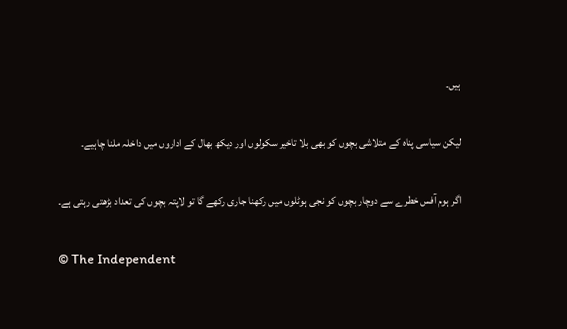ہیں۔

لیکن سیاسی پناہ کے متلاشی بچوں کو بھی بلا تاخیر سکولوں اور دیکھ بھال کے اداروں میں داخلہ ملنا چاہیے۔

اگر ہوم آفس خطرے سے دوچار بچوں کو نجی ہوٹلوں میں رکھنا جاری رکھے گا تو لاپتہ بچوں کی تعداد بڑھتی رہتی ہے۔

© The Independent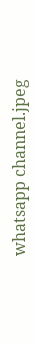whatsapp channel.jpeg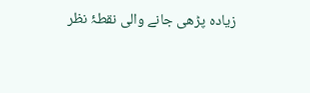زیادہ پڑھی جانے والی نقطۂ نظر